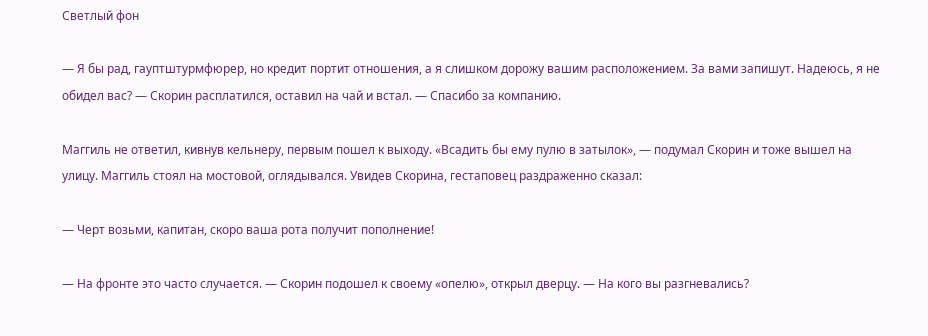Светлый фон

— Я бы рад, гауптштурмфюрер, но кредит портит отношения, а я слишком дорожу вашим расположением. За вами запишут. Надеюсь, я не обидел вас? — Скорин расплатился, оставил на чай и встал. — Спасибо за компанию.

Маггиль не ответил, кивнув кельнеру, первым пошел к выходу. «Всадить бы ему пулю в затылок», — подумал Скорин и тоже вышел на улицу. Маггиль стоял на мостовой, оглядывался. Увидев Скорина, гестаповец раздраженно сказал:

— Черт возьми, капитан, скоро ваша рота получит пополнение!

— На фронте это часто случается. — Скорин подошел к своему «опелю», открыл дверцу. — На кого вы разгневались?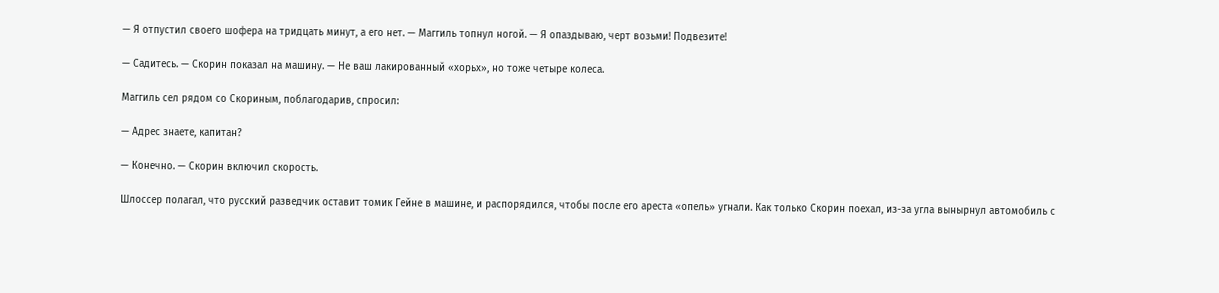— Я отпустил своего шофера на тридцать минут, а его нет. — Маггиль топнул ногой. — Я опаздываю, черт возьми! Подвезите!

— Садитесь. — Скорин показал на машину. — Не ваш лакированный «хорьх», но тоже четыре колеса.

Маггиль сел рядом со Скориным, поблагодарив, спросил:

— Адрес знаете, капитан?

— Конечно. — Скорин включил скорость.

Шлоссер полагал, что русский разведчик оставит томик Гейне в машине, и распорядился, чтобы после его ареста «опель» угнали. Как только Скорин поехал, из-за угла вынырнул автомобиль с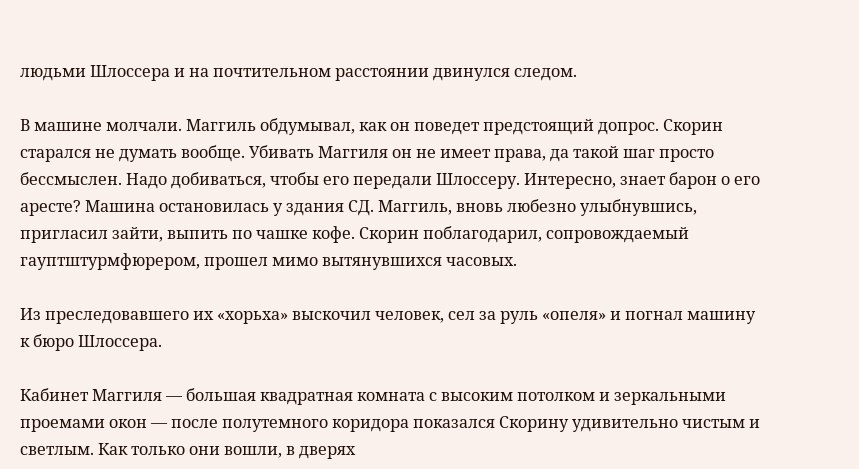людьми Шлоссера и на почтительном расстоянии двинулся следом.

В машине молчали. Маггиль обдумывал, как он поведет предстоящий допрос. Скорин старался не думать вообще. Убивать Маггиля он не имеет права, да такой шаг просто бессмыслен. Надо добиваться, чтобы его передали Шлоссеру. Интересно, знает барон о его аресте? Машина остановилась у здания СД. Маггиль, вновь любезно улыбнувшись, пригласил зайти, выпить по чашке кофе. Скорин поблагодарил, сопровождаемый гауптштурмфюрером, прошел мимо вытянувшихся часовых.

Из преследовавшего их «хорьха» выскочил человек, сел за руль «опеля» и погнал машину к бюро Шлоссера.

Кабинет Маггиля — большая квадратная комната с высоким потолком и зеркальными проемами окон — после полутемного коридора показался Скорину удивительно чистым и светлым. Как только они вошли, в дверях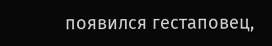появился гестаповец,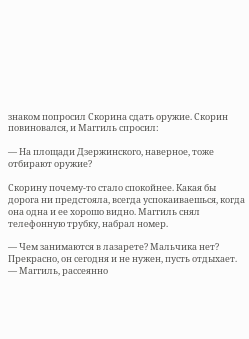знаком попросил Скорина сдать оружие. Скорин повиновался, и Маггиль спросил:

— На площади Дзержинского, наверное, тоже отбирают оружие?

Скорину почему-то стало спокойнее. Какая бы дорога ни предстояла, всегда успокаиваешься, когда она одна и ее хорошо видно. Маггиль снял телефонную трубку, набрал номер.

— Чем занимаются в лазарете? Мальчика нет? Прекрасно, он сегодня и не нужен, пусть отдыхает. — Маггиль, рассеянно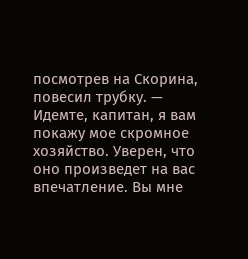посмотрев на Скорина, повесил трубку. — Идемте, капитан, я вам покажу мое скромное хозяйство. Уверен, что оно произведет на вас впечатление. Вы мне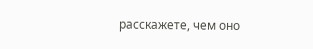расскажете, чем оно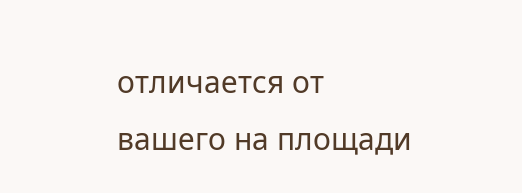отличается от вашего на площади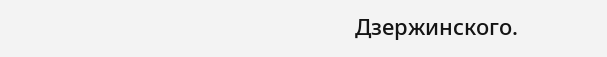Дзержинского.